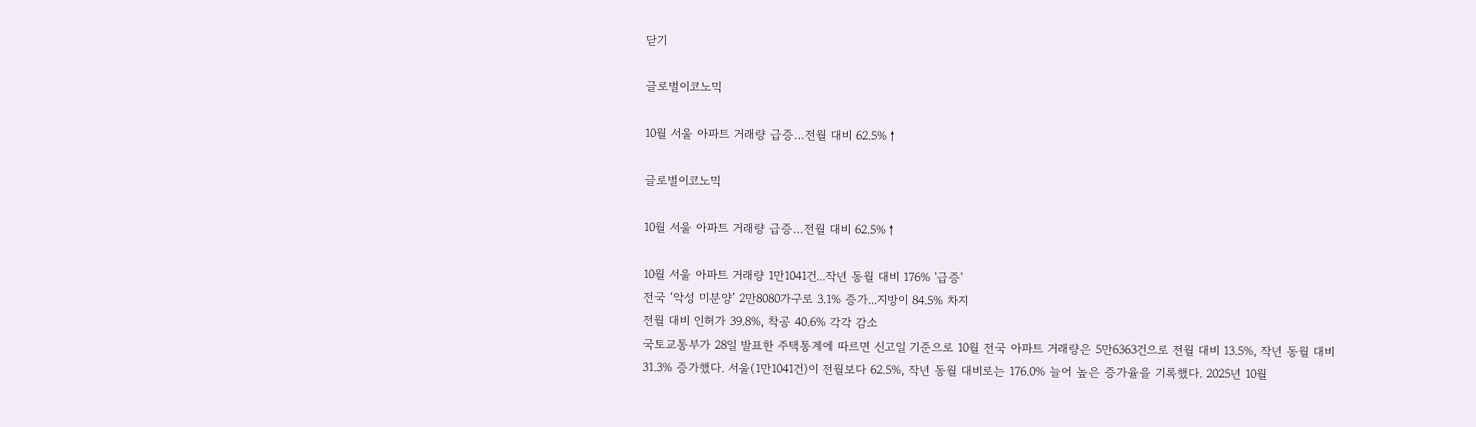닫기

글로벌이코노믹

10월 서울 아파트 거래량 급증…전월 대비 62.5%↑

글로벌이코노믹

10월 서울 아파트 거래량 급증…전월 대비 62.5%↑

10월 서울 아파트 거래량 1만1041건...작년 동월 대비 176% '급증'
전국 ‘악성 미분양’ 2만8080가구로 3.1% 증가...지방이 84.5% 차지
전월 대비 인허가 39.8%, 착공 40.6% 각각 감소
국토교통부가 28일 발표한 주택통계에 따르면 신고일 기준으로 10월 전국 아파트 거래량은 5만6363건으로 전월 대비 13.5%, 작년 동월 대비 31.3% 증가했다. 서울(1만1041건)이 전월보다 62.5%, 작년 동월 대비로는 176.0% 늘어 높은 증가율을 기록했다. 2025년 10월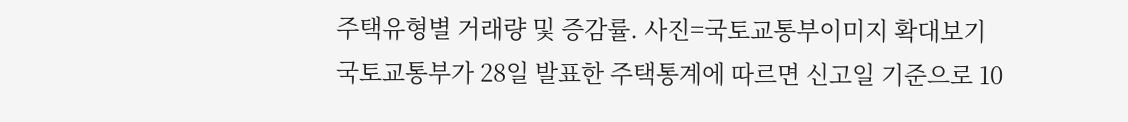주택유형별 거래량 및 증감률. 사진=국토교통부이미지 확대보기
국토교통부가 28일 발표한 주택통계에 따르면 신고일 기준으로 10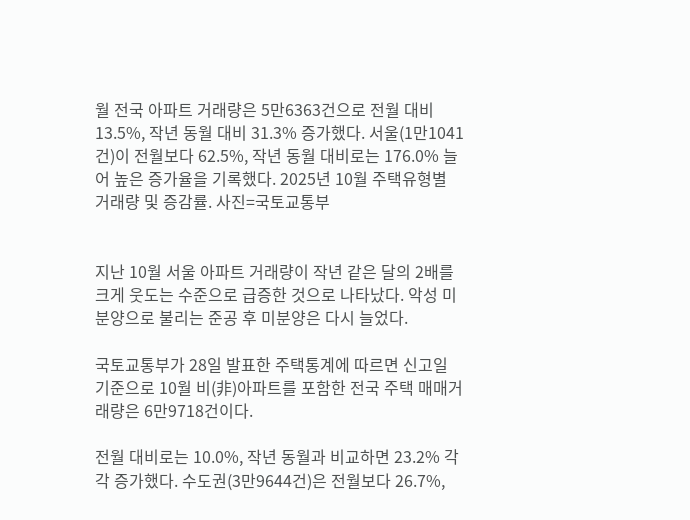월 전국 아파트 거래량은 5만6363건으로 전월 대비 13.5%, 작년 동월 대비 31.3% 증가했다. 서울(1만1041건)이 전월보다 62.5%, 작년 동월 대비로는 176.0% 늘어 높은 증가율을 기록했다. 2025년 10월 주택유형별 거래량 및 증감률. 사진=국토교통부


지난 10월 서울 아파트 거래량이 작년 같은 달의 2배를 크게 웃도는 수준으로 급증한 것으로 나타났다. 악성 미분양으로 불리는 준공 후 미분양은 다시 늘었다.

국토교통부가 28일 발표한 주택통계에 따르면 신고일 기준으로 10월 비(非)아파트를 포함한 전국 주택 매매거래량은 6만9718건이다.

전월 대비로는 10.0%, 작년 동월과 비교하면 23.2% 각각 증가했다. 수도권(3만9644건)은 전월보다 26.7%,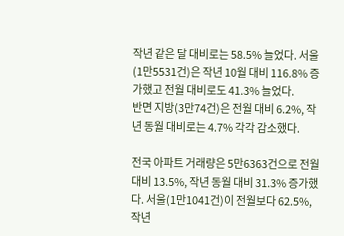작년 같은 달 대비로는 58.5% 늘었다. 서울(1만5531건)은 작년 10월 대비 116.8% 증가했고 전월 대비로도 41.3% 늘었다.
반면 지방(3만74건)은 전월 대비 6.2%, 작년 동월 대비로는 4.7% 각각 감소했다.

전국 아파트 거래량은 5만6363건으로 전월 대비 13.5%, 작년 동월 대비 31.3% 증가했다. 서울(1만1041건)이 전월보다 62.5%, 작년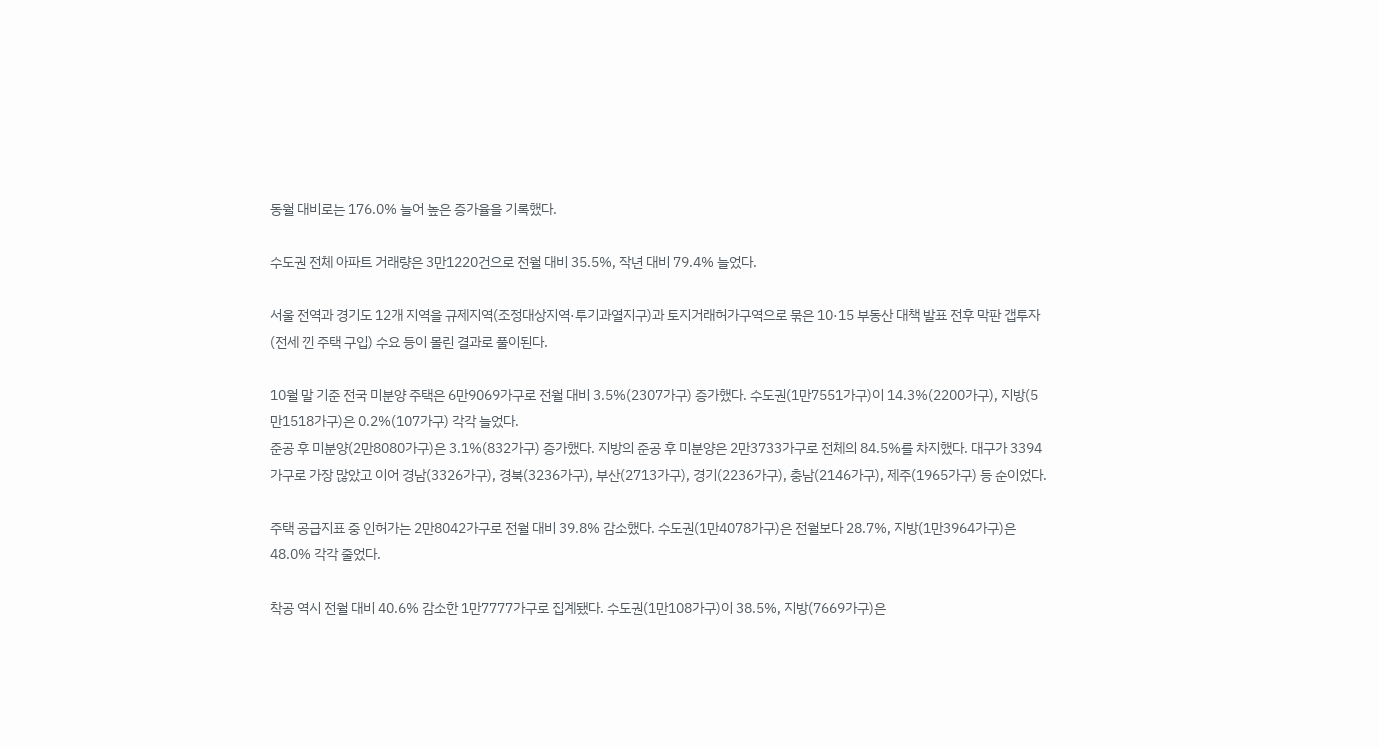동월 대비로는 176.0% 늘어 높은 증가율을 기록했다.

수도권 전체 아파트 거래량은 3만1220건으로 전월 대비 35.5%, 작년 대비 79.4% 늘었다.

서울 전역과 경기도 12개 지역을 규제지역(조정대상지역·투기과열지구)과 토지거래허가구역으로 묶은 10·15 부동산 대책 발표 전후 막판 갭투자(전세 낀 주택 구입) 수요 등이 몰린 결과로 풀이된다.

10월 말 기준 전국 미분양 주택은 6만9069가구로 전월 대비 3.5%(2307가구) 증가했다. 수도권(1만7551가구)이 14.3%(2200가구), 지방(5만1518가구)은 0.2%(107가구) 각각 늘었다.
준공 후 미분양(2만8080가구)은 3.1%(832가구) 증가했다. 지방의 준공 후 미분양은 2만3733가구로 전체의 84.5%를 차지했다. 대구가 3394가구로 가장 많았고 이어 경남(3326가구), 경북(3236가구), 부산(2713가구), 경기(2236가구), 충남(2146가구), 제주(1965가구) 등 순이었다.

주택 공급지표 중 인허가는 2만8042가구로 전월 대비 39.8% 감소했다. 수도권(1만4078가구)은 전월보다 28.7%, 지방(1만3964가구)은 48.0% 각각 줄었다.

착공 역시 전월 대비 40.6% 감소한 1만7777가구로 집계됐다. 수도권(1만108가구)이 38.5%, 지방(7669가구)은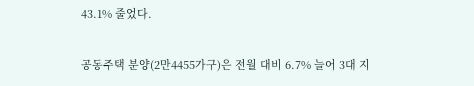43.1% 줄었다.

공동주택 분양(2만4455가구)은 전월 대비 6.7% 늘어 3대 지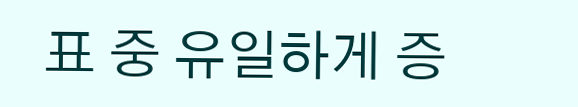표 중 유일하게 증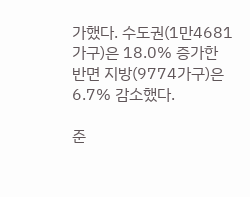가했다. 수도권(1만4681가구)은 18.0% 증가한 반면 지방(9774가구)은 6.7% 감소했다.

준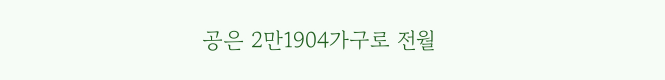공은 2만1904가구로 전월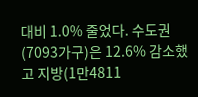대비 1.0% 줄었다. 수도권(7093가구)은 12.6% 감소했고 지방(1만4811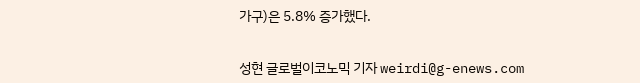가구)은 5.8% 증가했다.


성현 글로벌이코노믹 기자 weirdi@g-enews.com